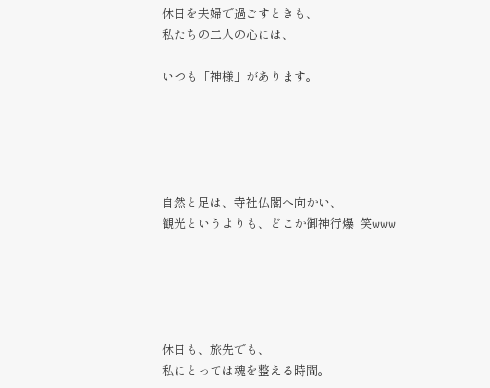休日を夫婦で過ごすときも、
私たちの二人の心には、

いつも「神様」があります。





自然と足は、寺社仏閣へ向かい、
観光というよりも、どこか御神行爆  笑www





休日も、旅先でも、
私にとっては魂を整える時間。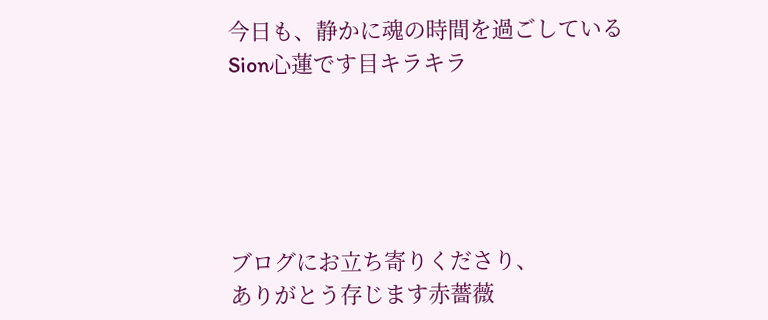今日も、静かに魂の時間を過ごしている
Sion心蓮です目キラキラ





ブログにお立ち寄りくださり、
ありがとう存じます赤薔薇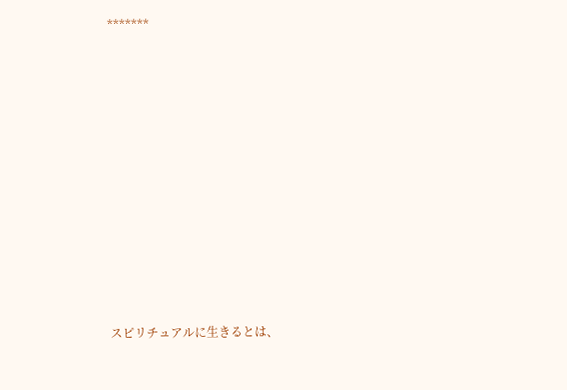*******











スピリチュアルに生きるとは、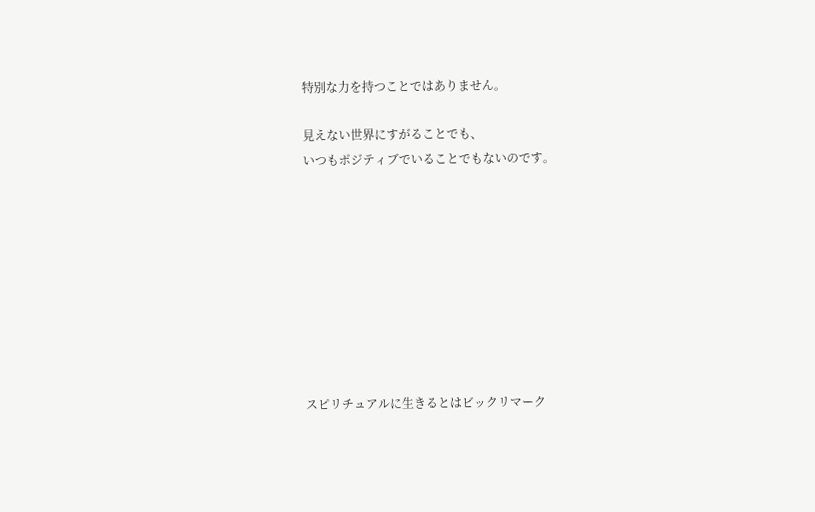特別な力を持つことではありません。

見えない世界にすがることでも、
いつもポジティブでいることでもないのです。









スピリチュアルに生きるとはビックリマーク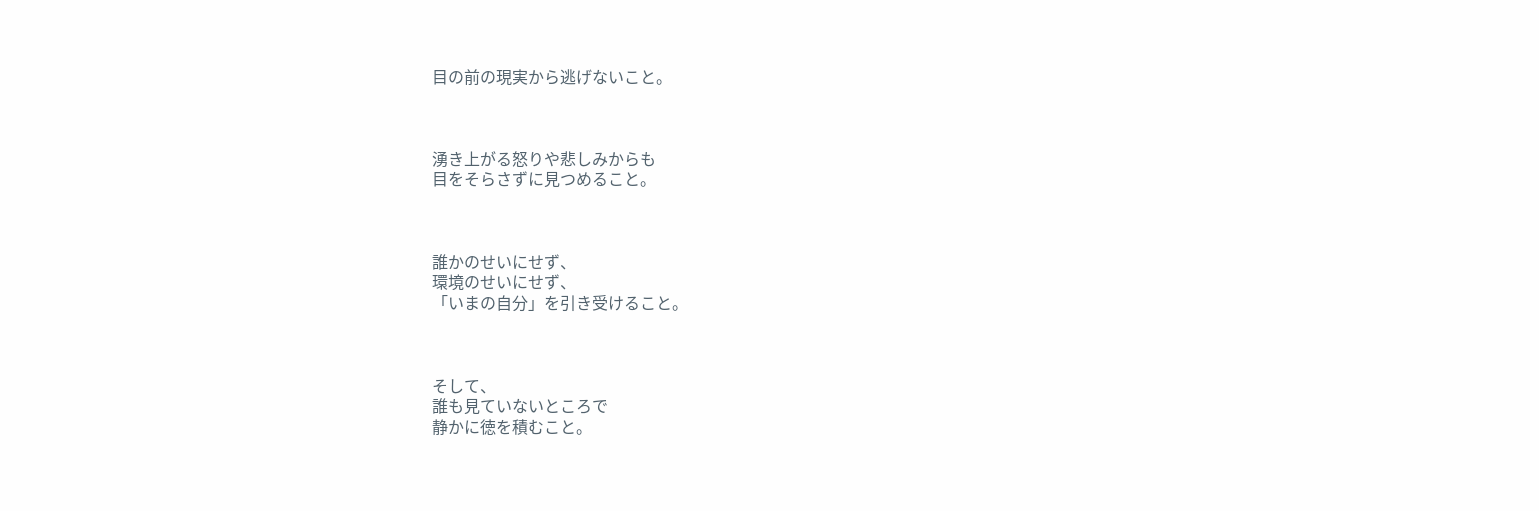目の前の現実から逃げないこと。



湧き上がる怒りや悲しみからも
目をそらさずに見つめること。



誰かのせいにせず、
環境のせいにせず、
「いまの自分」を引き受けること。



そして、
誰も見ていないところで
静かに徳を積むこと。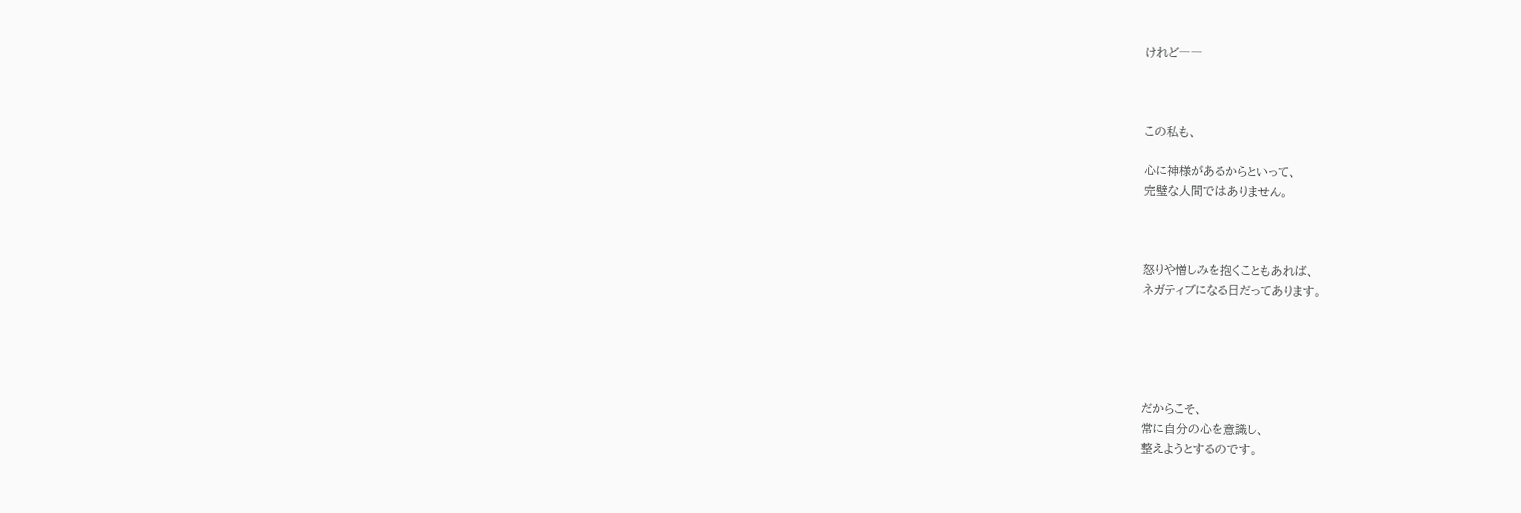けれど――



この私も、

心に神様があるからといって、
完璧な人間ではありません。



怒りや憎しみを抱くこともあれば、
ネガティブになる日だってあります。





だからこそ、
常に自分の心を意識し、
整えようとするのです。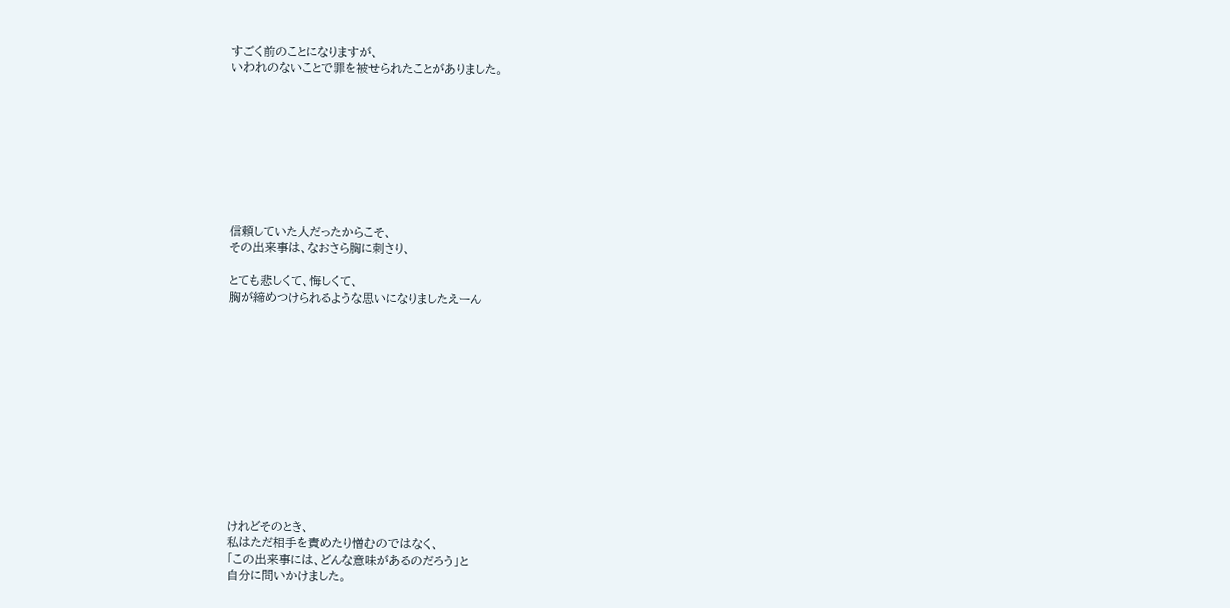すごく前のことになりますが、
いわれのないことで罪を被せられたことがありました。









信頼していた人だったからこそ、
その出来事は、なおさら胸に刺さり、

とても悲しくて、悔しくて、
胸が締めつけられるような思いになりましたえーん













けれどそのとき、
私はただ相手を責めたり憎むのではなく、
「この出来事には、どんな意味があるのだろう」と
自分に問いかけました。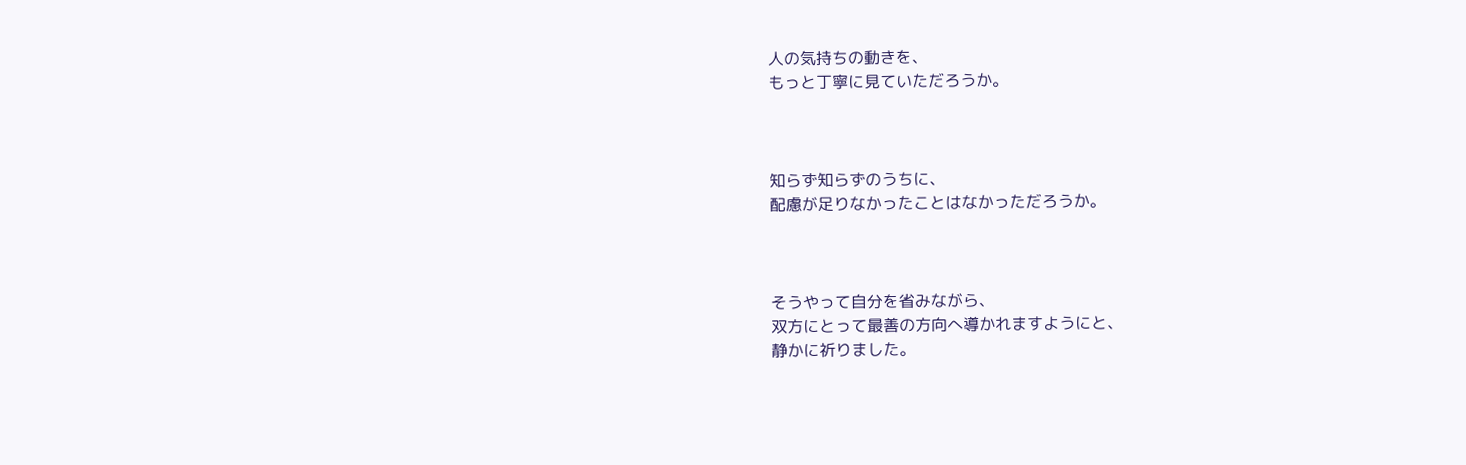人の気持ちの動きを、
もっと丁寧に見ていただろうか。



知らず知らずのうちに、
配慮が足りなかったことはなかっただろうか。



そうやって自分を省みながら、
双方にとって最善の方向へ導かれますようにと、
静かに祈りました。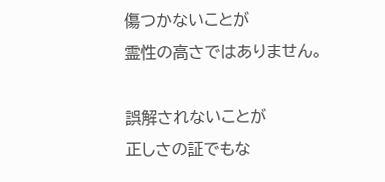傷つかないことが
霊性の高さではありません。

誤解されないことが
正しさの証でもな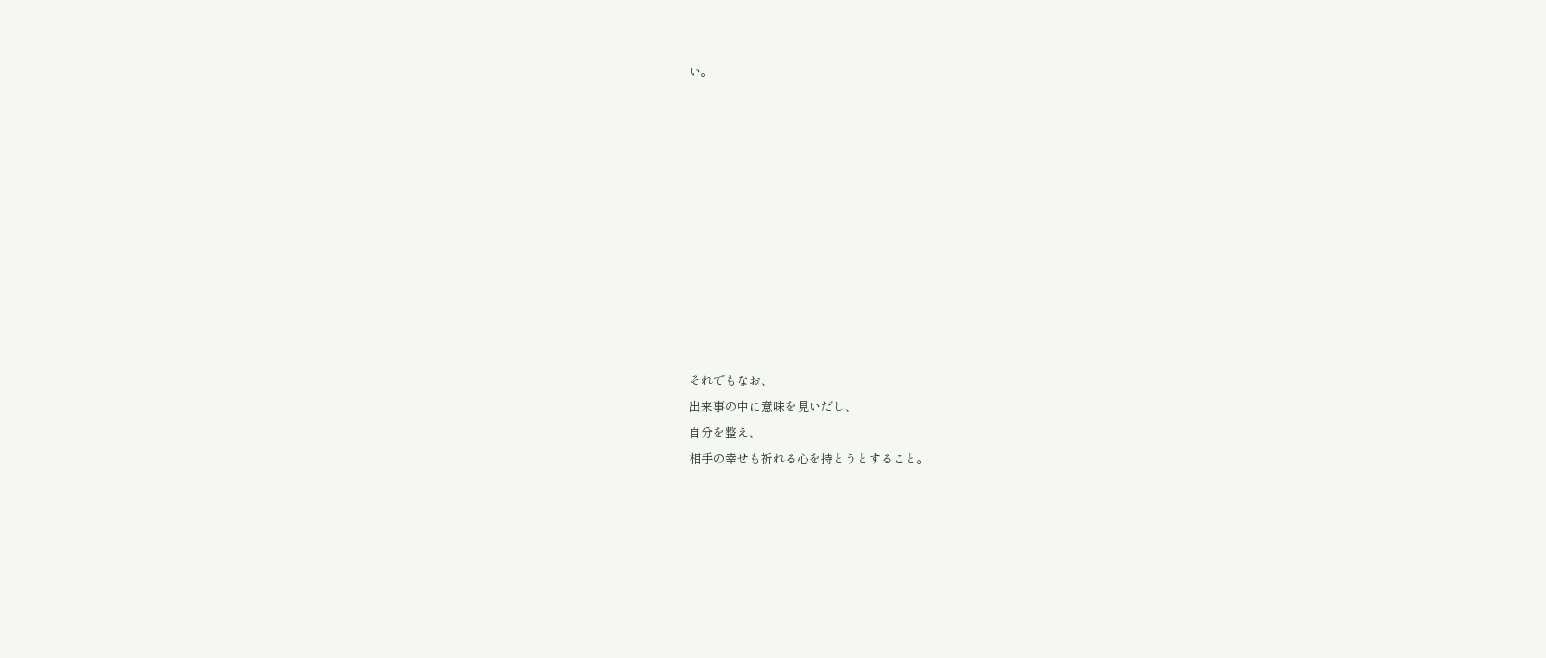い。











それでもなお、
出来事の中に意味を見いだし、
自分を整え、
相手の幸せも祈れる心を持とうとすること。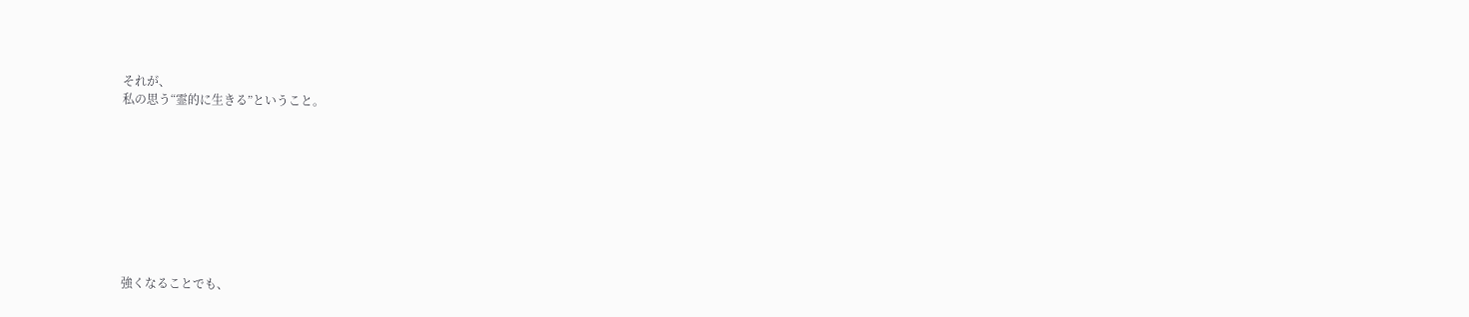それが、
私の思う“霊的に生きる”ということ。









強くなることでも、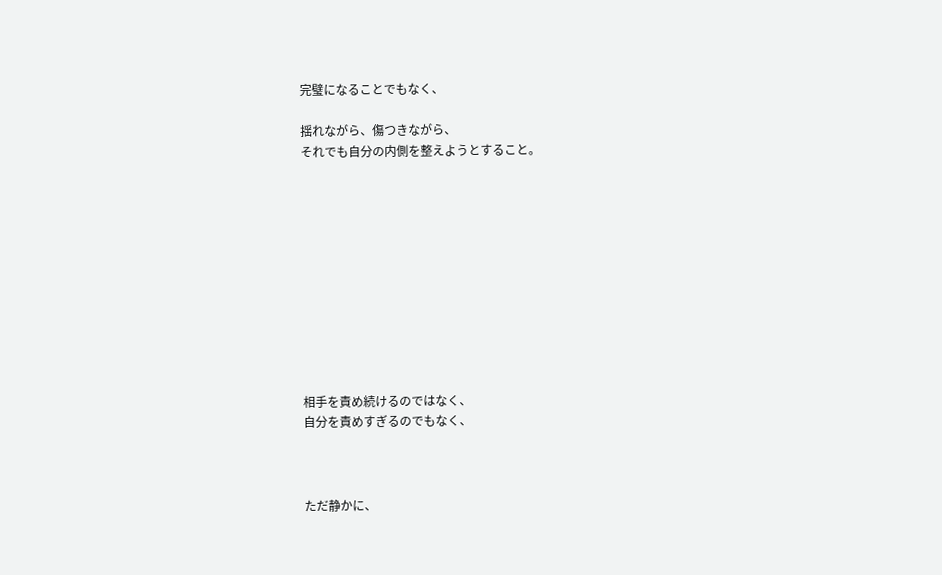完璧になることでもなく、

揺れながら、傷つきながら、
それでも自分の内側を整えようとすること。











相手を責め続けるのではなく、
自分を責めすぎるのでもなく、



ただ静かに、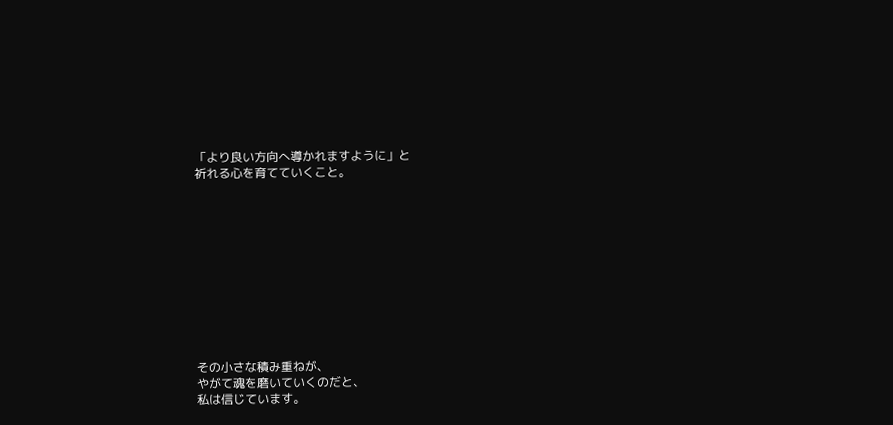「より良い方向へ導かれますように」と
祈れる心を育てていくこと。











その小さな積み重ねが、
やがて魂を磨いていくのだと、
私は信じています。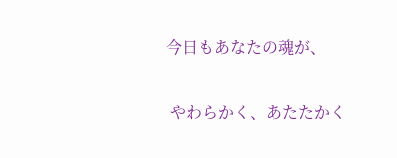今日もあなたの魂が、

 やわらかく、あたたかく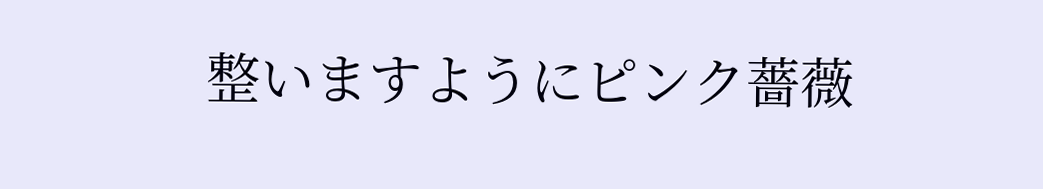整いますようにピンク薔薇